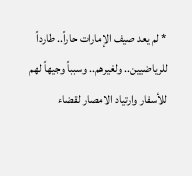* لم يعد صيف الإمارات حاراً.. طارداً للرياضيين.. ولغيرهم.. وسبباً وجيهاً لهم للأسفار وارتياد الامصار لقضاء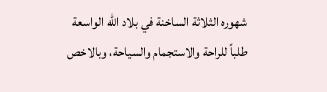شهوره الثلاثة الساخنة في بلاد الله الواسعة طلباً للراحة والاستجمام والسياحة، وبالاخص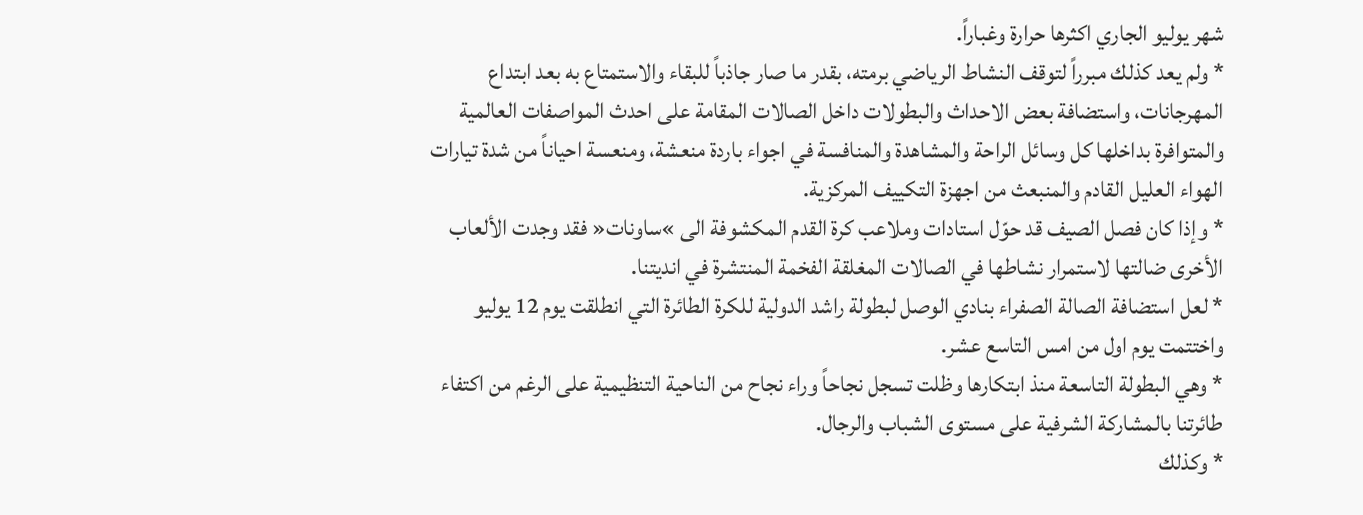شهر يوليو الجاري اكثرها حرارة وغباراً.
* ولم يعد كذلك مبرراً لتوقف النشاط الرياضي برمته، بقدر ما صار جاذباً للبقاء والاستمتاع به بعد ابتداع المهرجانات، واستضافة بعض الاحداث والبطولات داخل الصالات المقامة على احدث المواصفات العالمية والمتوافرة بداخلها كل وسائل الراحة والمشاهدة والمنافسة في اجواء باردة منعشة، ومنعسة احياناً من شدة تيارات الهواء العليل القادم والمنبعث من اجهزة التكييف المركزية.
* وإذا كان فصل الصيف قد حوّل استادات وملاعب كرة القدم المكشوفة الى »ساونات« فقد وجدت الألعاب الأخرى ضالتها لاستمرار نشاطها في الصالات المغلقة الفخمة المنتشرة في انديتنا.
* لعل استضافة الصالة الصفراء بنادي الوصل لبطولة راشد الدولية للكرة الطائرة التي انطلقت يوم 12 يوليو واختتمت يوم اول من امس التاسع عشر.
* وهي البطولة التاسعة منذ ابتكارها وظلت تسجل نجاحاً وراء نجاح من الناحية التنظيمية على الرغم من اكتفاء طائرتنا بالمشاركة الشرفية على مستوى الشباب والرجال.
* وكذلك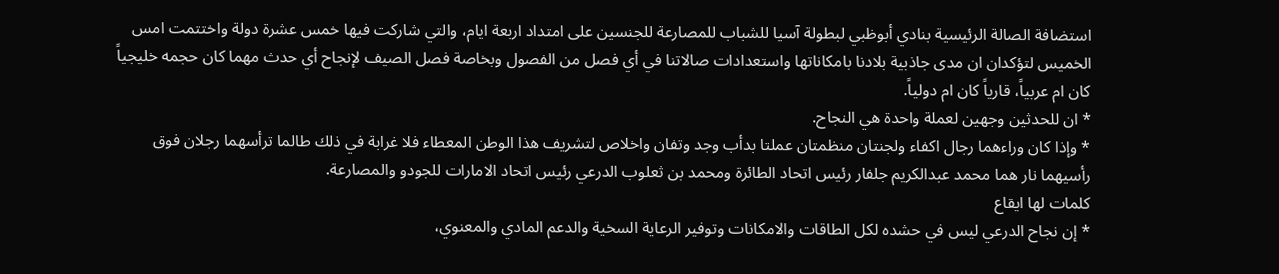استضافة الصالة الرئيسية بنادي أبوظبي لبطولة آسيا للشباب للمصارعة للجنسين على امتداد اربعة ايام، والتي شاركت فيها خمس عشرة دولة واختتمت امس الخميس لتؤكدان ان مدى جاذبية بلادنا بامكاناتها واستعدادات صالاتنا في أي فصل من الفصول وبخاصة فصل الصيف لإنجاح أي حدث مهما كان حجمه خليجياً كان ام عربياً، قارياً كان ام دولياً.
* ان للحدثين وجهين لعملة واحدة هي النجاح.
* وإذا كان وراءهما رجال اكفاء ولجنتان منظمتان عملتا بدأب وجد وتفان واخلاص لتشريف هذا الوطن المعطاء فلا غرابة في ذلك طالما ترأسهما رجلان فوق رأسيهما نار هما محمد عبدالكريم جلفار رئيس اتحاد الطائرة ومحمد بن ثعلوب الدرعي رئيس اتحاد الامارات للجودو والمصارعة.
كلمات لها ايقاع
* إن نجاح الدرعي ليس في حشده لكل الطاقات والامكانات وتوفير الرعاية السخية والدعم المادي والمعنوي،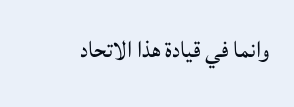وانما في قيادة هذا الاتحاد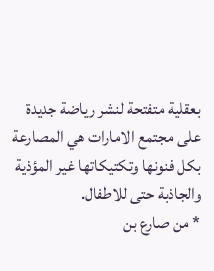بعقلية متفتحة لنشر رياضة جديدة على مجتمع الامارات هي المصارعة بكل فنونها وتكتيكاتها غير المؤذية والجاذبة حتى للاطفال.
* من صارع بن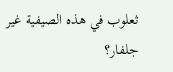ثعلوب في هذه الصيفية غير جلفار؟